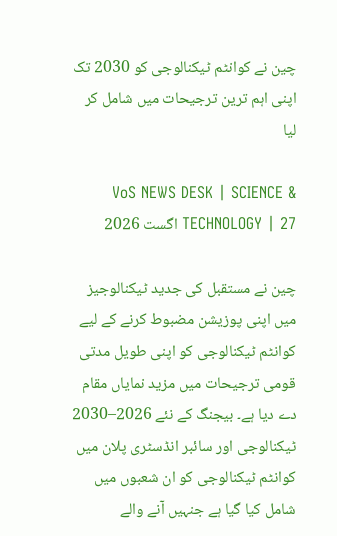چین نے کوانٹم ٹیکنالوجی کو 2030 تک اپنی اہم ترین ترجیحات میں شامل کر لیا

VoS NEWS DESK | SCIENCE & TECHNOLOGY | 27 اگست 2026

چین نے مستقبل کی جدید ٹیکنالوجیز میں اپنی پوزیشن مضبوط کرنے کے لیے کوانٹم ٹیکنالوجی کو اپنی طویل مدتی قومی ترجیحات میں مزید نمایاں مقام دے دیا ہے۔ بیجنگ کے نئے 2026–2030 ٹیکنالوجی اور سائبر انڈسٹری پلان میں کوانٹم ٹیکنالوجی کو ان شعبوں میں شامل کیا گیا ہے جنہیں آنے والے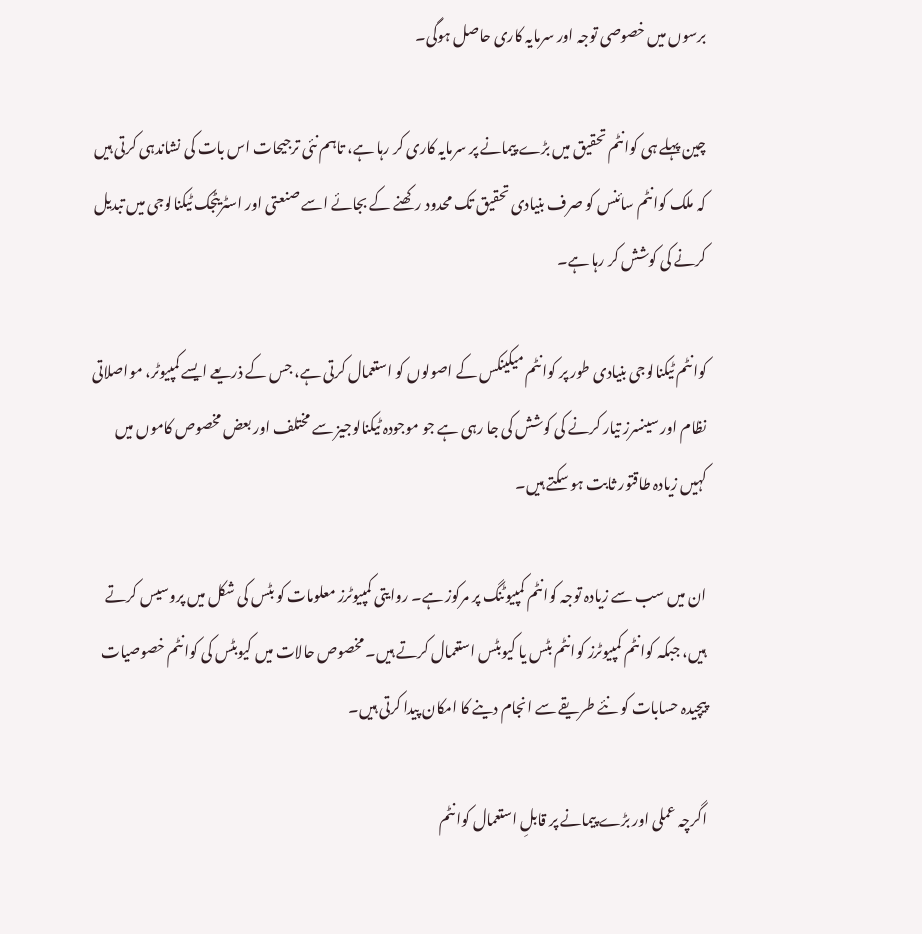برسوں میں خصوصی توجہ اور سرمایہ کاری حاصل ہوگی۔

چین پہلے ہی کوانٹم تحقیق میں بڑے پیمانے پر سرمایہ کاری کر رہا ہے، تاہم نئی ترجیحات اس بات کی نشاندہی کرتی ہیں کہ ملک کوانٹم سائنس کو صرف بنیادی تحقیق تک محدود رکھنے کے بجائے اسے صنعتی اور اسٹریٹجک ٹیکنالوجی میں تبدیل کرنے کی کوشش کر رہا ہے۔

کوانٹم ٹیکنالوجی بنیادی طور پر کوانٹم میکینکس کے اصولوں کو استعمال کرتی ہے، جس کے ذریعے ایسے کمپیوٹر، مواصلاتی نظام اور سینسرز تیار کرنے کی کوشش کی جا رہی ہے جو موجودہ ٹیکنالوجیز سے مختلف اور بعض مخصوص کاموں میں کہیں زیادہ طاقتور ثابت ہو سکتے ہیں۔

ان میں سب سے زیادہ توجہ کوانٹم کمپیوٹنگ پر مرکوز ہے۔ روایتی کمپیوٹرز معلومات کو بٹس کی شکل میں پروسیس کرتے ہیں، جبکہ کوانٹم کمپیوٹرز کوانٹم بٹس یا کیوبٹس استعمال کرتے ہیں۔ مخصوص حالات میں کیوبٹس کی کوانٹم خصوصیات پیچیدہ حسابات کو نئے طریقے سے انجام دینے کا امکان پیدا کرتی ہیں۔

اگرچہ عملی اور بڑے پیمانے پر قابلِ استعمال کوانٹم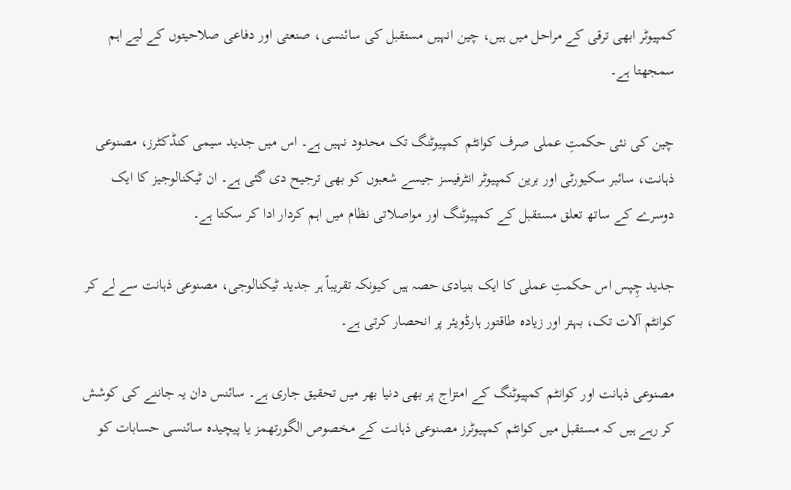کمپیوٹر ابھی ترقی کے مراحل میں ہیں، چین انہیں مستقبل کی سائنسی، صنعتی اور دفاعی صلاحیتوں کے لیے اہم سمجھتا ہے۔

چین کی نئی حکمتِ عملی صرف کوانٹم کمپیوٹنگ تک محدود نہیں ہے۔ اس میں جدید سیمی کنڈکٹرز، مصنوعی ذہانت، سائبر سکیورٹی اور برین کمپیوٹر انٹرفیسز جیسے شعبوں کو بھی ترجیح دی گئی ہے۔ ان ٹیکنالوجیز کا ایک دوسرے کے ساتھ تعلق مستقبل کے کمپیوٹنگ اور مواصلاتی نظام میں اہم کردار ادا کر سکتا ہے۔

جدید چِپس اس حکمتِ عملی کا ایک بنیادی حصہ ہیں کیونکہ تقریباً ہر جدید ٹیکنالوجی، مصنوعی ذہانت سے لے کر کوانٹم آلات تک، بہتر اور زیادہ طاقتور ہارڈویئر پر انحصار کرتی ہے۔

مصنوعی ذہانت اور کوانٹم کمپیوٹنگ کے امتزاج پر بھی دنیا بھر میں تحقیق جاری ہے۔ سائنس دان یہ جاننے کی کوشش کر رہے ہیں کہ مستقبل میں کوانٹم کمپیوٹرز مصنوعی ذہانت کے مخصوص الگورتھمز یا پیچیدہ سائنسی حسابات کو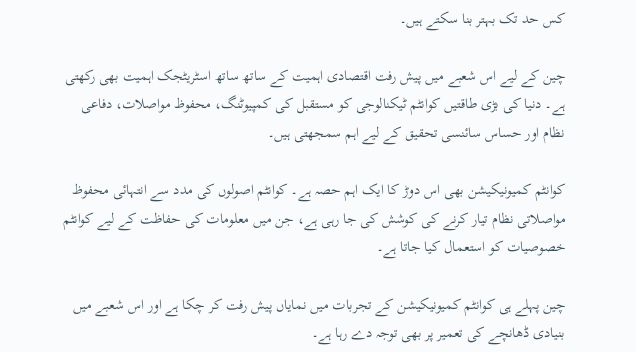کس حد تک بہتر بنا سکتے ہیں۔

چین کے لیے اس شعبے میں پیش رفت اقتصادی اہمیت کے ساتھ ساتھ اسٹریٹجک اہمیت بھی رکھتی ہے۔ دنیا کی بڑی طاقتیں کوانٹم ٹیکنالوجی کو مستقبل کی کمپیوٹنگ، محفوظ مواصلات، دفاعی نظام اور حساس سائنسی تحقیق کے لیے اہم سمجھتی ہیں۔

کوانٹم کمیونیکیشن بھی اس دوڑ کا ایک اہم حصہ ہے۔ کوانٹم اصولوں کی مدد سے انتہائی محفوظ مواصلاتی نظام تیار کرنے کی کوشش کی جا رہی ہے، جن میں معلومات کی حفاظت کے لیے کوانٹم خصوصیات کو استعمال کیا جاتا ہے۔

چین پہلے ہی کوانٹم کمیونیکیشن کے تجربات میں نمایاں پیش رفت کر چکا ہے اور اس شعبے میں بنیادی ڈھانچے کی تعمیر پر بھی توجہ دے رہا ہے۔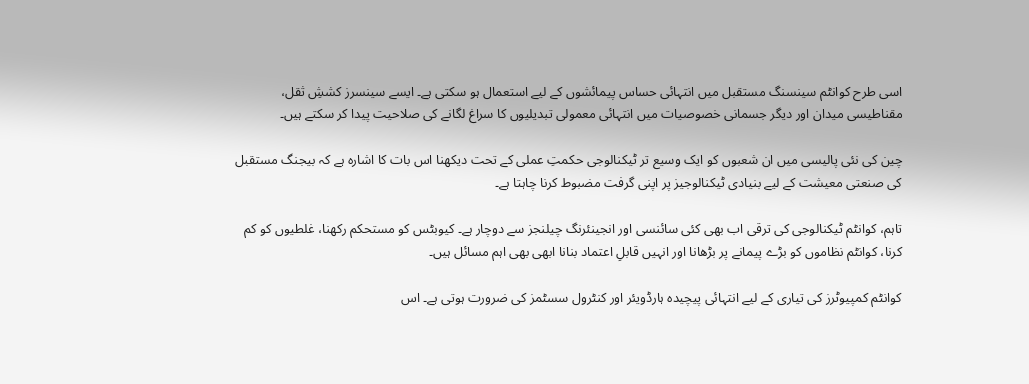اسی طرح کوانٹم سینسنگ مستقبل میں انتہائی حساس پیمائشوں کے لیے استعمال ہو سکتی ہے۔ ایسے سینسرز کششِ ثقل، مقناطیسی میدان اور دیگر جسمانی خصوصیات میں انتہائی معمولی تبدیلیوں کا سراغ لگانے کی صلاحیت پیدا کر سکتے ہیں۔

چین کی نئی پالیسی میں ان شعبوں کو ایک وسیع تر ٹیکنالوجی حکمتِ عملی کے تحت دیکھنا اس بات کا اشارہ ہے کہ بیجنگ مستقبل کی صنعتی معیشت کے لیے بنیادی ٹیکنالوجیز پر اپنی گرفت مضبوط کرنا چاہتا ہے۔

تاہم، کوانٹم ٹیکنالوجی کی ترقی اب بھی کئی سائنسی اور انجینئرنگ چیلنجز سے دوچار ہے۔ کیوبٹس کو مستحکم رکھنا، غلطیوں کو کم کرنا، کوانٹم نظاموں کو بڑے پیمانے پر بڑھانا اور انہیں قابلِ اعتماد بنانا ابھی بھی اہم مسائل ہیں۔

کوانٹم کمپیوٹرز کی تیاری کے لیے انتہائی پیچیدہ ہارڈویئر اور کنٹرول سسٹمز کی ضرورت ہوتی ہے۔ اس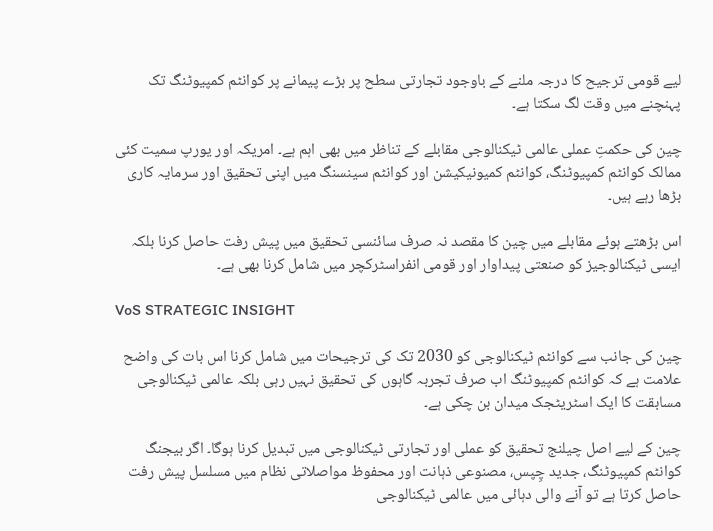لیے قومی ترجیح کا درجہ ملنے کے باوجود تجارتی سطح پر بڑے پیمانے پر کوانٹم کمپیوٹنگ تک پہنچنے میں وقت لگ سکتا ہے۔

چین کی حکمتِ عملی عالمی ٹیکنالوجی مقابلے کے تناظر میں بھی اہم ہے۔ امریکہ اور یورپ سمیت کئی ممالک کوانٹم کمپیوٹنگ، کوانٹم کمیونیکیشن اور کوانٹم سینسنگ میں اپنی تحقیق اور سرمایہ کاری بڑھا رہے ہیں۔

اس بڑھتے ہوئے مقابلے میں چین کا مقصد نہ صرف سائنسی تحقیق میں پیش رفت حاصل کرنا بلکہ ایسی ٹیکنالوجیز کو صنعتی پیداوار اور قومی انفراسٹرکچر میں شامل کرنا بھی ہے۔

VoS STRATEGIC INSIGHT

چین کی جانب سے کوانٹم ٹیکنالوجی کو 2030 تک کی ترجیحات میں شامل کرنا اس بات کی واضح علامت ہے کہ کوانٹم کمپیوٹنگ اب صرف تجربہ گاہوں کی تحقیق نہیں رہی بلکہ عالمی ٹیکنالوجی مسابقت کا ایک اسٹریٹجک میدان بن چکی ہے۔

چین کے لیے اصل چیلنج تحقیق کو عملی اور تجارتی ٹیکنالوجی میں تبدیل کرنا ہوگا۔ اگر بیجنگ کوانٹم کمپیوٹنگ، جدید چِپس، مصنوعی ذہانت اور محفوظ مواصلاتی نظام میں مسلسل پیش رفت حاصل کرتا ہے تو آنے والی دہائی میں عالمی ٹیکنالوجی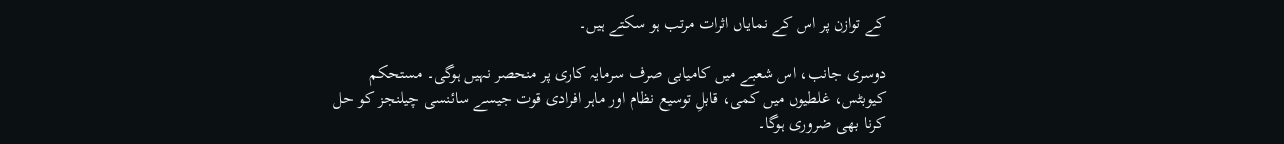کے توازن پر اس کے نمایاں اثرات مرتب ہو سکتے ہیں۔

دوسری جانب، اس شعبے میں کامیابی صرف سرمایہ کاری پر منحصر نہیں ہوگی۔ مستحکم کیوبٹس، غلطیوں میں کمی، قابلِ توسیع نظام اور ماہر افرادی قوت جیسے سائنسی چیلنجز کو حل کرنا بھی ضروری ہوگا۔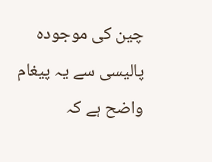چین کی موجودہ پالیسی سے یہ پیغام واضح ہے کہ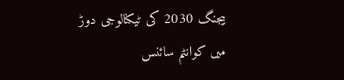بیجنگ 2030 کی ٹیکنالوجی دوڑ میں کوانٹم سائنس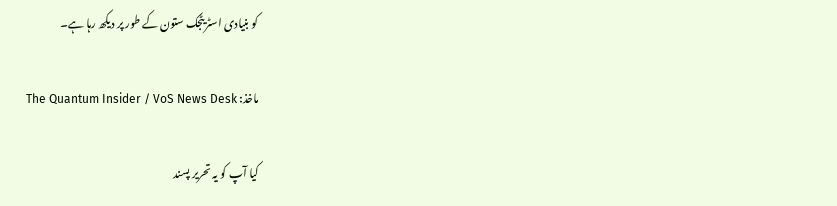کو بنیادی اسٹریٹجک ستون کے طور پر دیکھ رہا ہے۔

ماخذ: The Quantum Insider / VoS News Desk

کیا آپ کو یہ تحریر پسند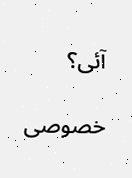آئی؟

خصوصی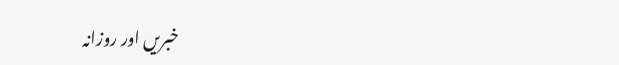خبریں اور روزانہ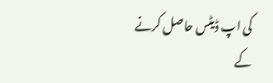کی اپ ڈیٹس حاصل کرنے کے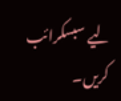لیے سبسکرائب کریں۔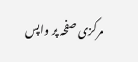مرکزی صفحہ پر واپس